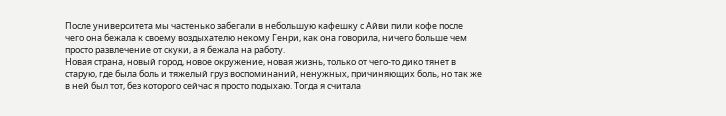После университета мы частенько забегали в небольшую кафешку с Айви пили кофе после чего она бежала к своему воздыхателю некому Генри, как она говорила, ничего больше чем просто развлечение от скуки, а я бежала на работу.
Новая страна, новый город, новое окружение, новая жизнь, только от чего-то дико тянет в старую, где была боль и тяжелый груз воспоминаний, ненужных, причиняющих боль, но так же в ней был тот, без которого сейчас я просто подыхаю. Тогда я считала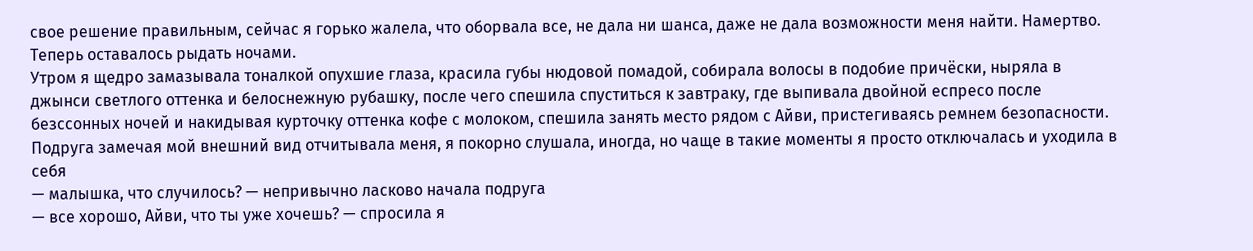свое решение правильным, сейчас я горько жалела, что оборвала все, не дала ни шанса, даже не дала возможности меня найти. Намертво. Теперь оставалось рыдать ночами.
Утром я щедро замазывала тоналкой опухшие глаза, красила губы нюдовой помадой, собирала волосы в подобие причёски, ныряла в джынси светлого оттенка и белоснежную рубашку, после чего спешила спуститься к завтраку, где выпивала двойной еспресо после безссонных ночей и накидывая курточку оттенка кофе с молоком, спешила занять место рядом с Айви, пристегиваясь ремнем безопасности.
Подруга замечая мой внешний вид отчитывала меня, я покорно слушала, иногда, но чаще в такие моменты я просто отключалась и уходила в себя
— малышка, что случилось? — непривычно ласково начала подруга
— все хорошо, Айви, что ты уже хочешь? — спросила я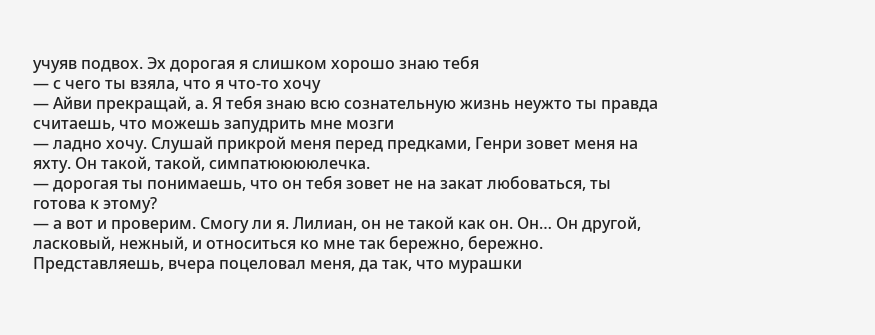учуяв подвох. Эх дорогая я слишком хорошо знаю тебя
— с чего ты взяла, что я что-то хочу
— Айви прекращай, а. Я тебя знаю всю сознательную жизнь неужто ты правда считаешь, что можешь запудрить мне мозги
— ладно хочу. Слушай прикрой меня перед предками, Генри зовет меня на яхту. Он такой, такой, симпатююююлечка.
— дорогая ты понимаешь, что он тебя зовет не на закат любоваться, ты готова к этому?
— а вот и проверим. Смогу ли я. Лилиан, он не такой как он. Он… Он другой, ласковый, нежный, и относиться ко мне так бережно, бережно. Представляешь, вчера поцеловал меня, да так, что мурашки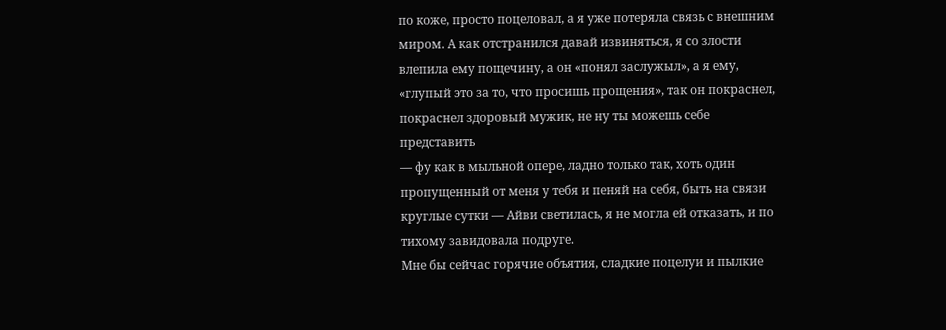по коже, просто поцеловал, а я уже потеряла связь с внешним миром. А как отстранился давай извиняться, я со злости влепила ему пощечину, а он «понял заслужыл», а я ему, «глупый это за то, что просишь прощения», так он покраснел, покраснел здоровый мужик, не ну ты можешь себе представить
— фу как в мыльной опере, ладно только так, хоть один пропущенный от меня у тебя и пеняй на себя, быть на связи круглые сутки — Айви светилась, я не могла ей отказать, и по тихому завидовала подруге.
Мне бы сейчас горячие объятия, сладкие поцелуи и пылкие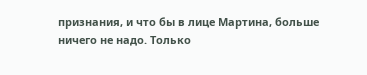признания, и что бы в лице Мартина, больше ничего не надо. Только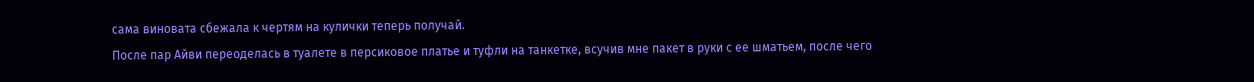сама виновата сбежала к чертям на кулички теперь получай.
После пар Айви переоделась в туалете в персиковое платье и туфли на танкетке, всучив мне пакет в руки с ее шматьем, после чего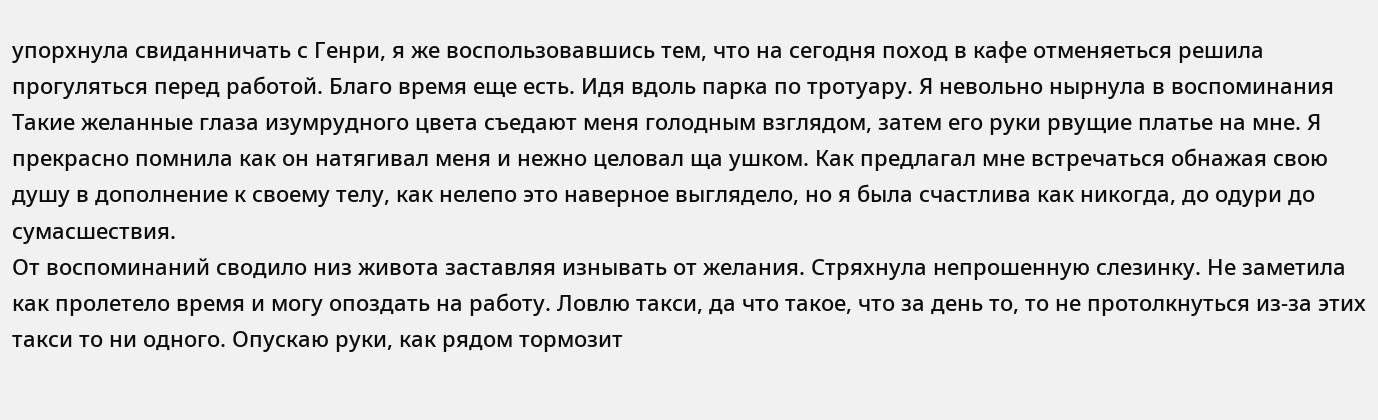упорхнула свиданничать с Генри, я же воспользовавшись тем, что на сегодня поход в кафе отменяеться решила прогуляться перед работой. Благо время еще есть. Идя вдоль парка по тротуару. Я невольно нырнула в воспоминания
Такие желанные глаза изумрудного цвета съедают меня голодным взглядом, затем его руки рвущие платье на мне. Я прекрасно помнила как он натягивал меня и нежно целовал ща ушком. Как предлагал мне встречаться обнажая свою душу в дополнение к своему телу, как нелепо это наверное выглядело, но я была счастлива как никогда, до одури до сумасшествия.
От воспоминаний сводило низ живота заставляя изнывать от желания. Стряхнула непрошенную слезинку. Не заметила как пролетело время и могу опоздать на работу. Ловлю такси, да что такое, что за день то, то не протолкнуться из-за этих такси то ни одного. Опускаю руки, как рядом тормозит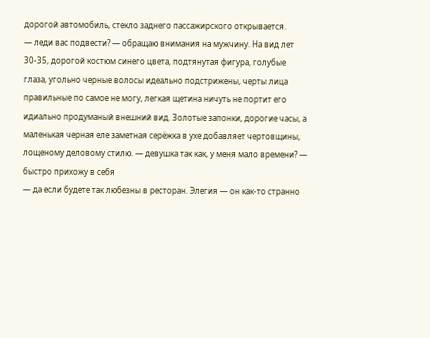дорогой автомобиль, стекло заднего пассажирского открывается.
— леди вас подвести? — обращаю внимания на мужчину. На вид лет 30-35, дорогой костюм синего цвета, подтянутая фигура, голубые глаза, угольно черные волосы идеально подстрижены, черты лица правильные по самое не могу, легкая щетина ничуть не портит его идиально продуманый внешний вид. Золотые запонки, дорогие часы, а маленькая черная еле заметная серёжка в ухе добавляет чертовщины, лощеному деловому стилю. — девушка так как, у меня мало времени? — быстро прихожу в себя
— да если будете так любезны в ресторан. Элегия — он как-то странно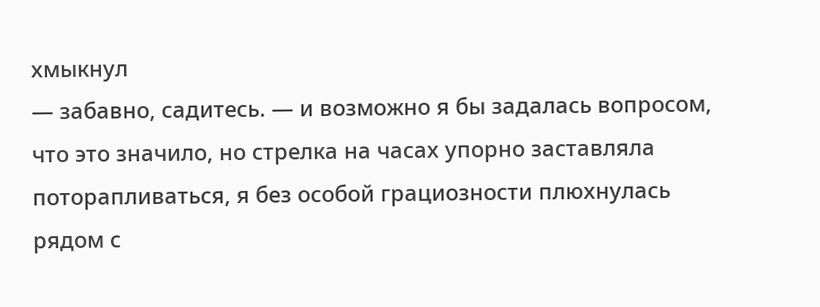хмыкнул
— забавно, садитесь. — и возможно я бы задалась вопросом, что это значило, но стрелка на часах упорно заставляла поторапливаться, я без особой грациозности плюхнулась рядом с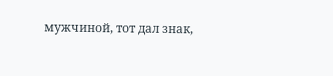мужчиной, тот дал знак,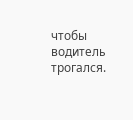чтобы водитель трогался.